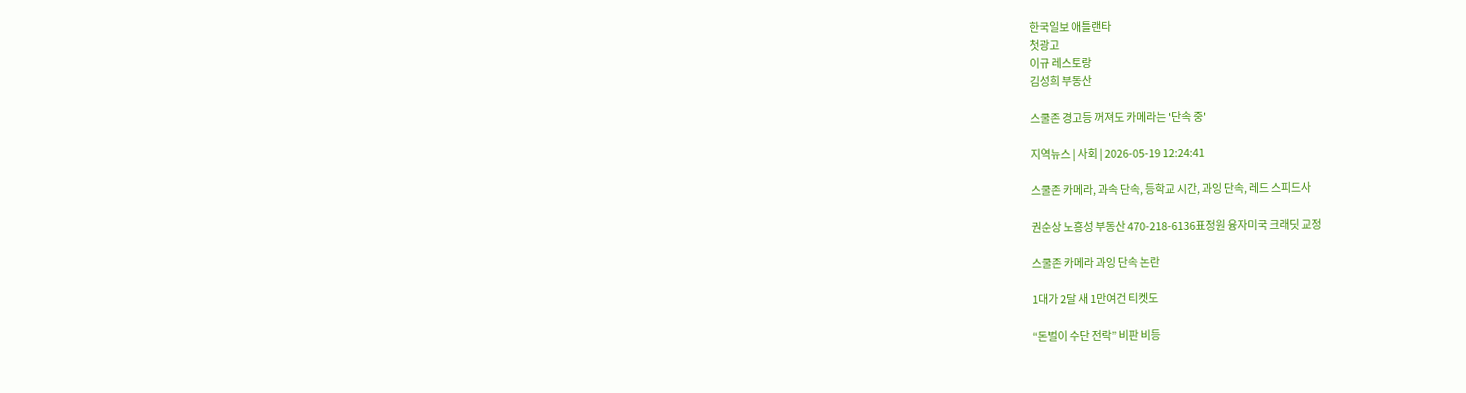한국일보 애틀랜타
첫광고
이규 레스토랑
김성희 부동산

스쿨존 경고등 꺼져도 카메라는 '단속 중'

지역뉴스 | 사회 | 2026-05-19 12:24:41

스쿨존 카메라, 과속 단속, 등학교 시간, 과잉 단속, 레드 스피드사

권순상 노흥성 부동산 470-218-6136표정원 융자미국 크래딧 교정

스쿨존 카메라 과잉 단속 논란

1대가 2달 새 1만여건 티켓도

“돈벌이 수단 전락” 비판 비등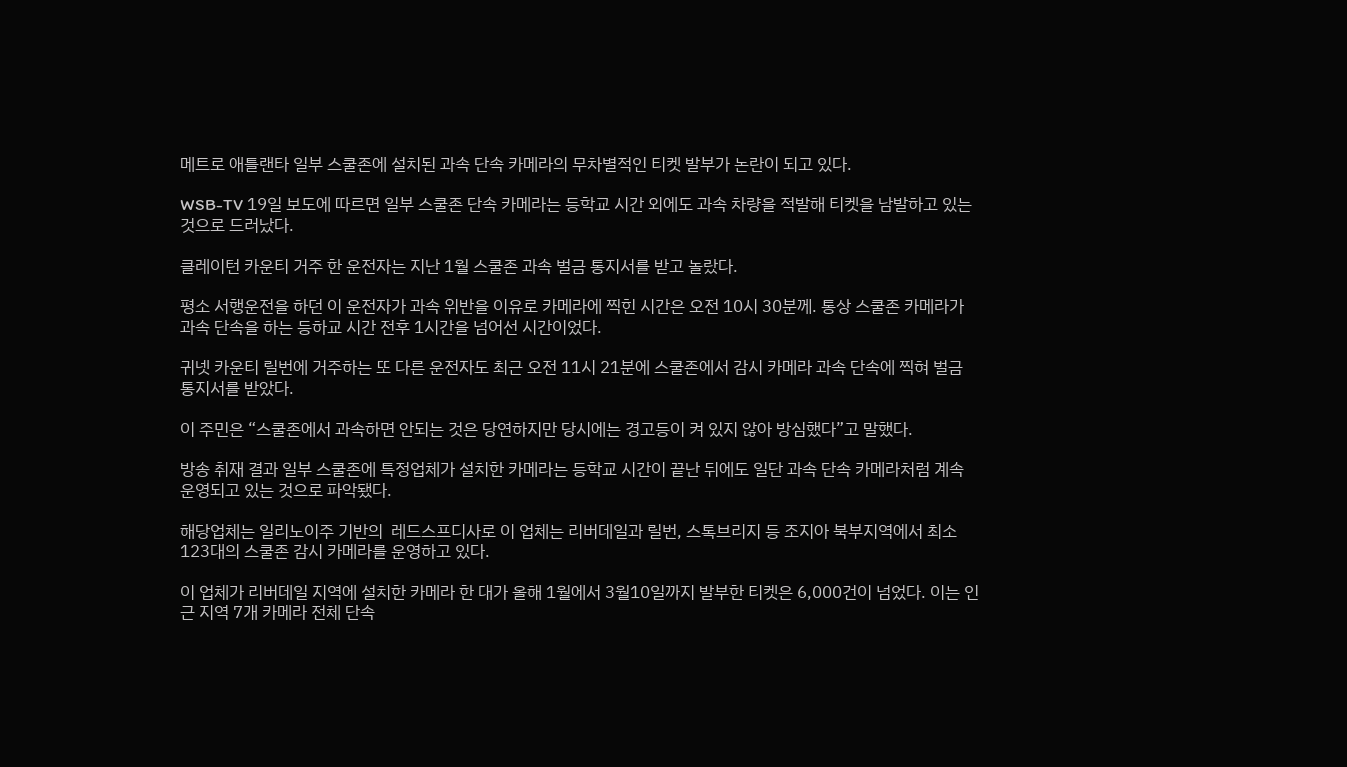메트로 애틀랜타 일부 스쿨존에 설치된 과속 단속 카메라의 무차별적인 티켓 발부가 논란이 되고 있다.

WSB-TV 19일 보도에 따르면 일부 스쿨존 단속 카메라는 등학교 시간 외에도 과속 차량을 적발해 티켓을 남발하고 있는 것으로 드러났다.

클레이턴 카운티 거주 한 운전자는 지난 1월 스쿨존 과속 벌금 통지서를 받고 놀랐다.

평소 서행운전을 하던 이 운전자가 과속 위반을 이유로 카메라에 찍힌 시간은 오전 10시 30분께. 통상 스쿨존 카메라가 과속 단속을 하는 등하교 시간 전후 1시간을 넘어선 시간이었다.

귀넷 카운티 릴번에 거주하는 또 다른 운전자도 최근 오전 11시 21분에 스쿨존에서 감시 카메라 과속 단속에 찍혀 벌금 통지서를 받았다.

이 주민은 “스쿨존에서 과속하면 안되는 것은 당연하지만 당시에는 경고등이 켜 있지 않아 방심했다”고 말했다.

방송 취재 결과 일부 스쿨존에 특정업체가 설치한 카메라는 등학교 시간이 끝난 뒤에도 일단 과속 단속 카메라처럼 계속 운영되고 있는 것으로 파악됐다.

해당업체는 일리노이주 기반의  레드스프디사로 이 업체는 리버데일과 릴번, 스톡브리지 등 조지아 북부지역에서 최소 123대의 스쿨존 감시 카메라를 운영하고 있다.

이 업체가 리버데일 지역에 설치한 카메라 한 대가 올해 1월에서 3월10일까지 발부한 티켓은 6,000건이 넘었다. 이는 인근 지역 7개 카메라 전체 단속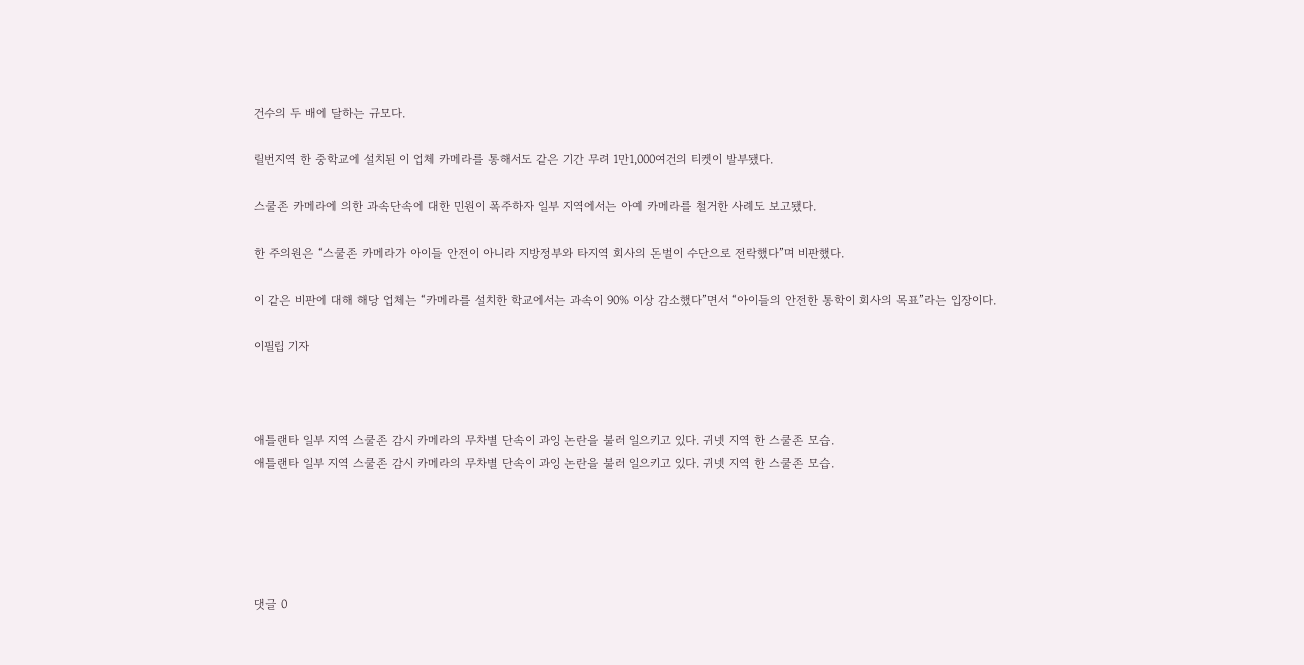건수의 두 배에 달하는 규모다.

릴번지역 한 중학교에 설치된 이 업체 카메라를 통해서도 같은 기간 무려 1만1,000여건의 티켓이 발부됐다.

스쿨존 카메라에 의한 과속단속에 대한 민원이 폭주하자 일부 지역에서는 아예 카메라를 철거한 사례도 보고됐다.

한 주의원은 “스쿨존 카메라가 아이들 안전이 아니라 지방정부와 타지역 회사의 돈벌이 수단으로 전락했다”며 비판했다.

이 같은 비판에 대해 해당 업체는 “카메라를 설치한 학교에서는 과속이 90% 이상 감소했다”면서 “아이들의 안전한 통학이 회사의 목표”라는 입장이다.

이필립 기자



애틀랜타 일부 지역 스쿨존 감시 카메라의 무차별 단속이 과잉 논란을 불러 일으키고 있다. 귀넷 지역 한 스쿨존 모습.
애틀랜타 일부 지역 스쿨존 감시 카메라의 무차별 단속이 과잉 논란을 불러 일으키고 있다. 귀넷 지역 한 스쿨존 모습.





댓글 0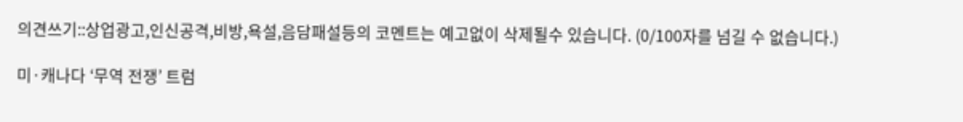의견쓰기::상업광고,인신공격,비방,욕설,음담패설등의 코멘트는 예고없이 삭제될수 있습니다. (0/100자를 넘길 수 없습니다.)

미·캐나다 ‘무역 전쟁’ 트럼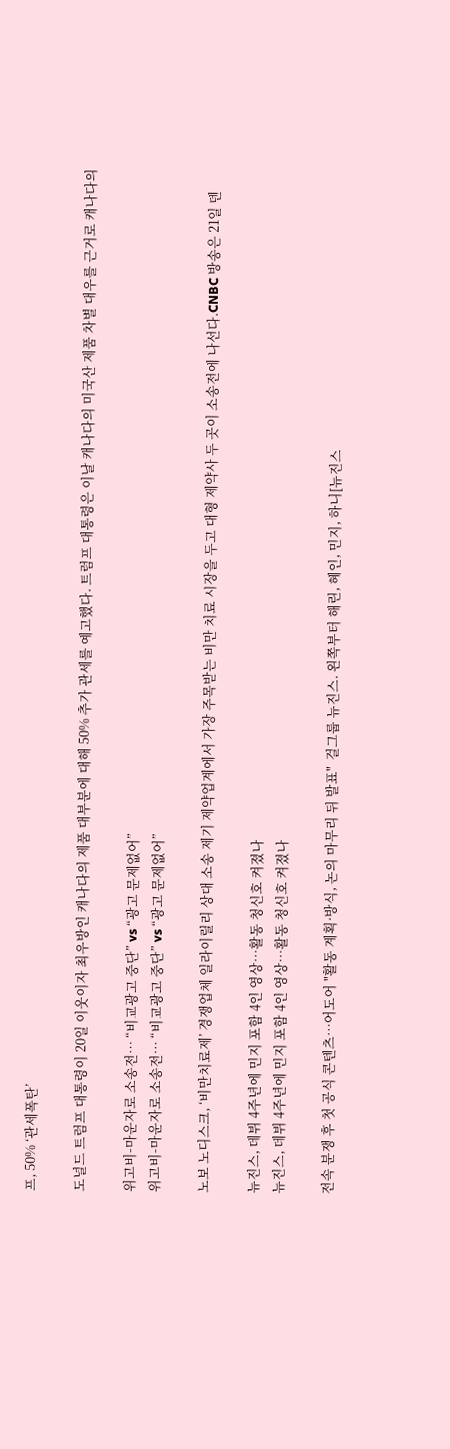프, 50% ‘관세폭탄’

도널드 트럼프 대통령이 20일 이웃이자 최우방인 캐나다의 제품 대부분에 대해 50% 추가 관세를 예고했다. 트럼프 대통령은 이날 캐나다의 미국산 제품 차별 대우를 근거로 캐나다의

위고비-마운자로 소송전… “비교광고 중단” vs “광고 문제없어”
위고비-마운자로 소송전… “비교광고 중단” vs “광고 문제없어”

노보 노디스크, ‘비만치료제’ 경쟁업체 일라이릴리 상대 소송 제기 제약업계에서 가장 주목받는 비만 치료 시장을 두고 대형 제약사 두 곳이 소송전에 나선다.CNBC 방송은 21일 덴

뉴진스, 데뷔 4주년에 민지 포함 4인 영상…활동 청신호 켜졌나
뉴진스, 데뷔 4주년에 민지 포함 4인 영상…활동 청신호 켜졌나

전속 분쟁 후 첫 공식 콘텐츠…어도어 "활동 계획·방식, 논의 마무리 뒤 발표"  걸그룹 뉴진스. 왼쪽부터 해린, 혜인, 민지, 하니[뉴진스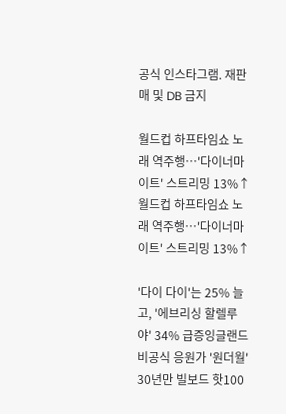공식 인스타그램. 재판매 및 DB 금지

월드컵 하프타임쇼 노래 역주행…'다이너마이트' 스트리밍 13%↑
월드컵 하프타임쇼 노래 역주행…'다이너마이트' 스트리밍 13%↑

'다이 다이'는 25% 늘고, '에브리싱 할렐루야' 34% 급증잉글랜드 비공식 응원가 '원더월' 30년만 빌보드 핫100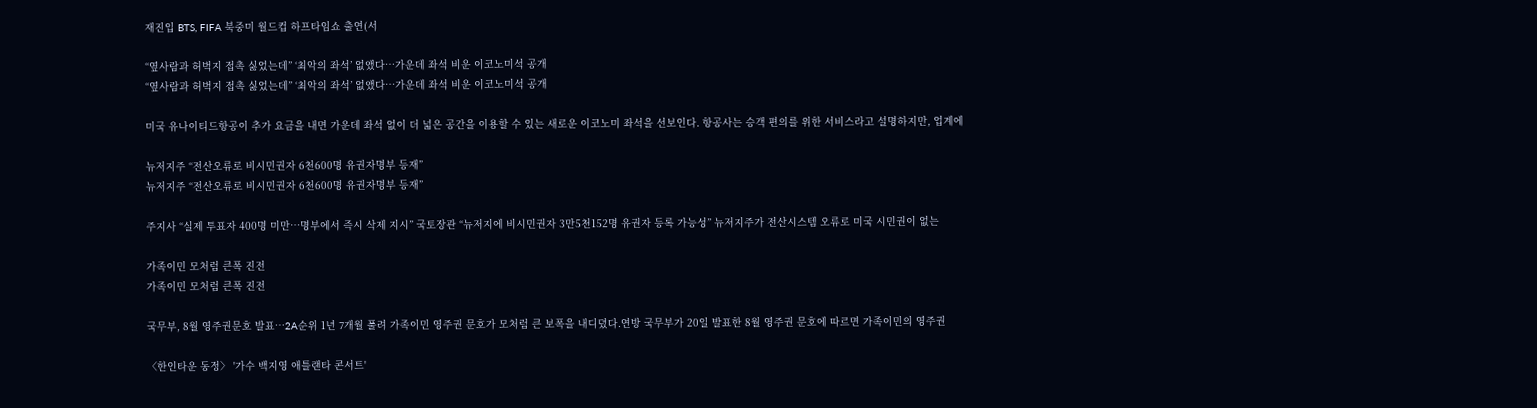재진입 BTS, FIFA 북중미 월드컵 하프타임쇼 출연(서

“옆사람과 허벅지 접촉 싫었는데” ‘최악의 좌석’ 없앴다…가운데 좌석 비운 이코노미석 공개
“옆사람과 허벅지 접촉 싫었는데” ‘최악의 좌석’ 없앴다…가운데 좌석 비운 이코노미석 공개

미국 유나이티드항공이 추가 요금을 내면 가운데 좌석 없이 더 넓은 공간을 이용할 수 있는 새로운 이코노미 좌석을 선보인다. 항공사는 승객 편의를 위한 서비스라고 설명하지만, 업계에

뉴저지주 “전산오류로 비시민권자 6천600명 유권자명부 등재”
뉴저지주 “전산오류로 비시민권자 6천600명 유권자명부 등재”

주지사 “실제 투표자 400명 미만…명부에서 즉시 삭제 지시” 국토장관 “뉴저지에 비시민권자 3만5천152명 유권자 등록 가능성” 뉴저지주가 전산시스템 오류로 미국 시민권이 없는

가족이민 모처럼 큰폭 진전
가족이민 모처럼 큰폭 진전

국무부, 8월 영주권문호 발표⋯2A순위 1년 7개월 풀려 가족이민 영주권 문호가 모처럼 큰 보폭을 내디뎠다.연방 국무부가 20일 발표한 8월 영주권 문호에 따르면 가족이민의 영주권

〈한인타운 동정〉 '가수 백지영 애틀랜타 콘서트'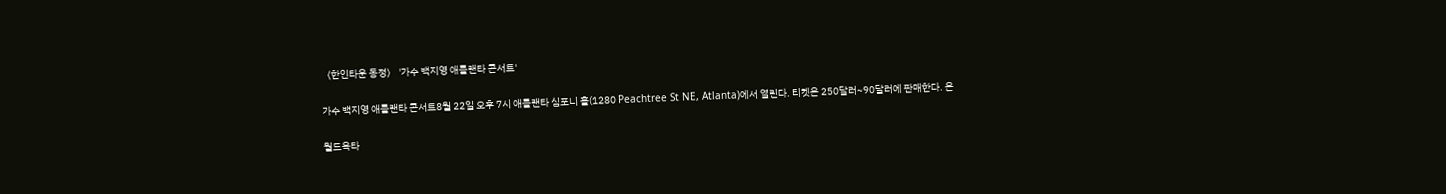〈한인타운 동정〉 '가수 백지영 애틀랜타 콘서트'

가수 백지영 애틀랜타 콘서트8월 22일 오후 7시 애틀랜타 심포니 홀(1280 Peachtree St NE, Atlanta)에서 열린다. 티켓은 250달러~90달러에 판매한다. 온

월드옥타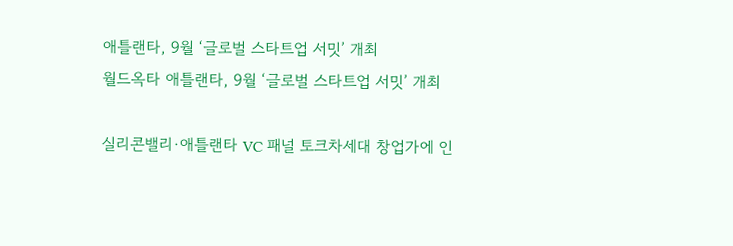애틀랜타, 9월 ‘글로벌 스타트업 서밋’ 개최
월드옥타 애틀랜타, 9월 ‘글로벌 스타트업 서밋’ 개최

실리콘밸리·애틀랜타 VC 패널 토크차세대 창업가에 인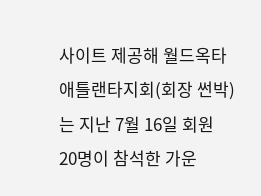사이트 제공해 월드옥타 애틀랜타지회(회장 썬박)는 지난 7월 16일 회원 20명이 참석한 가운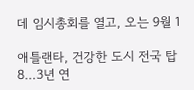데 임시총회를 열고, 오는 9월 1

애틀랜타, 건강한 도시 전국 탑8…3년 연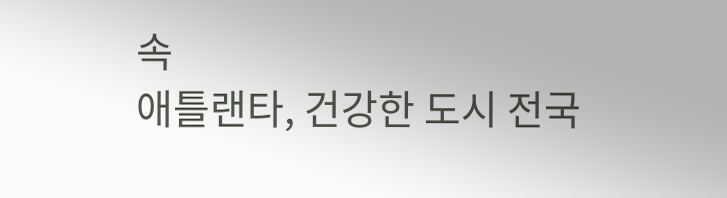속
애틀랜타, 건강한 도시 전국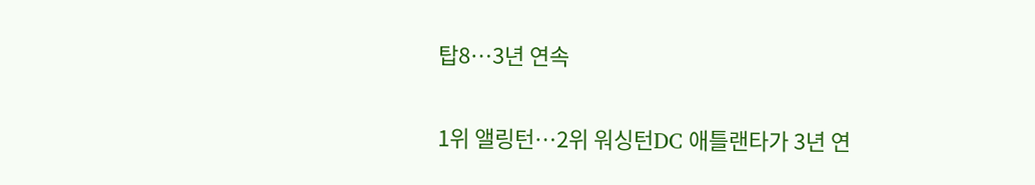탑8…3년 연속

1위 앨링턴…2위 워싱턴DC 애틀랜타가 3년 연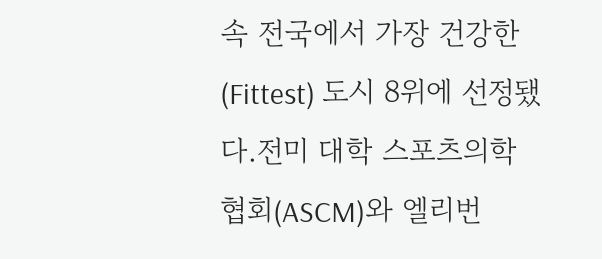속 전국에서 가장 건강한(Fittest) 도시 8위에 선정됐다.전미 대학 스포츠의학 협회(ASCM)와 엘리번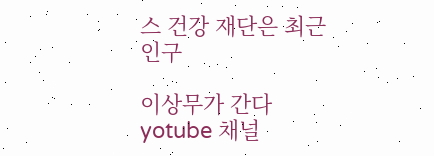스 건강 재단은 최근 인구

이상무가 간다 yotube 채널